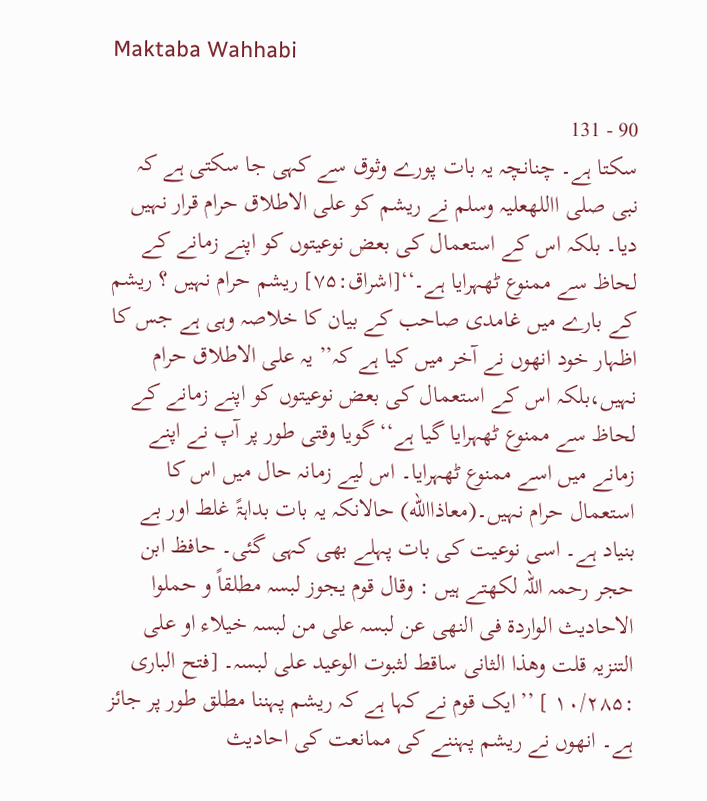Maktaba Wahhabi

90 - 131
سکتا ہے۔ چنانچہ یہ بات پورے وثوق سے کہی جا سکتی ہے کہ نبی صلی االلهعلیہ وسلم نے ریشم کو علی الاطلاق حرام قرار نہیں دیا۔ بلکہ اس کے استعمال کی بعض نوعیتوں کو اپنے زمانے کے لحاظ سے ممنوع ٹھہرایا ہے۔‘‘[اشراق:۷۵] ریشم حرام نہیں ؟ ریشم کے بارے میں غامدی صاحب کے بیان کا خلاصہ وہی ہے جس کا اظہار خود انھوں نے آخر میں کیا ہے کہ’’ یہ علی الاطلاق حرام نہیں،بلکہ اس کے استعمال کی بعض نوعیتوں کو اپنے زمانے کے لحاظ سے ممنوع ٹھہرایا گیا ہے‘‘ گویا وقتی طور پر آپ نے اپنے زمانے میں اسے ممنوع ٹھہرایا۔ اس لیے زمانہ حال میں اس کا استعمال حرام نہیں۔(معاذاالله) حالانکہ یہ بات بداہۃً غلط اور بے بنیاد ہے۔ اسی نوعیت کی بات پہلے بھی کہی گئی۔ حافظ ابن حجر رحمہ اللہ لکھتے ہیں : وقال قوم یجوز لبسہ مطلقاً و حملوا الاحادیث الواردۃ فی النھی عن لبسہ علی من لبسہ خیلاء او علی التنزیہ قلت وھذا الثانی ساقط لثبوت الوعید علی لبسہ۔ [فتح الباری :۱۰/۲۸۵ ] ’’ایک قوم نے کہا ہے کہ ریشم پہننا مطلق طور پر جائز ہے۔ انھوں نے ریشم پہننے کی ممانعت کی احادیث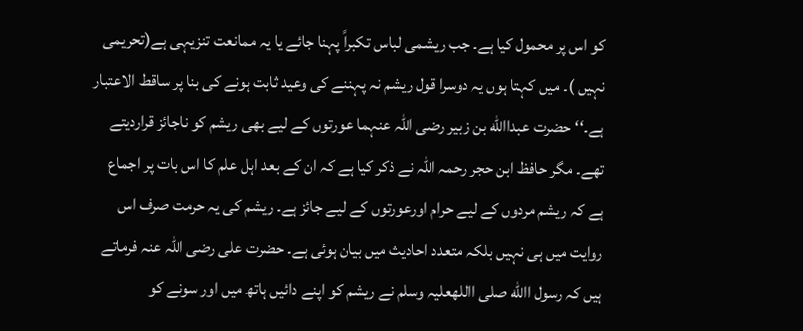کو اس پر محمول کیا ہے۔ جب ریشمی لباس تکبراً پہنا جائے یا یہ ممانعت تنزیہی ہے(تحریمی نہیں )۔ میں کہتا ہوں یہ دوسرا قول ریشم نہ پہننے کی وعید ثابت ہونے کی بنا پر ساقط الاعتبار ہے۔‘‘ حضرت عبداالله بن زبیر رضی اللہ عنہما عورتوں کے لیے بھی ریشم کو ناجائز قراردیتے تھے۔ مگر حافظ ابن حجر رحمہ اللہ نے ذکر کیا ہے کہ ان کے بعد اہل علم کا اس بات پر اجماع ہے کہ ریشم مردوں کے لیے حرام اورعورتوں کے لیے جائز ہے۔ ریشم کی یہ حرمت صرف اس روایت میں ہی نہیں بلکہ متعدد احادیث میں بیان ہوئی ہے۔ حضرت علی رضی اللہ عنہ فرماتے ہیں کہ رسول االله صلی االلهعلیہ وسلم نے ریشم کو اپنے دائیں ہاتھ میں اور سونے کو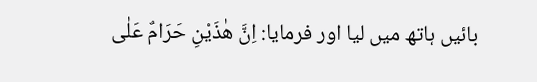بائیں ہاتھ میں لیا اور فرمایا: اِنَّ ھٰذَیْنِ حَرَامٌ عَلٰی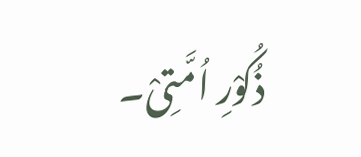ذُکُوْرِ اُمَّتِیْ۔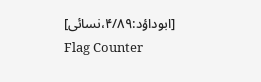[ابوداؤد:۴/۸۹،نسائی]
Flag Counter